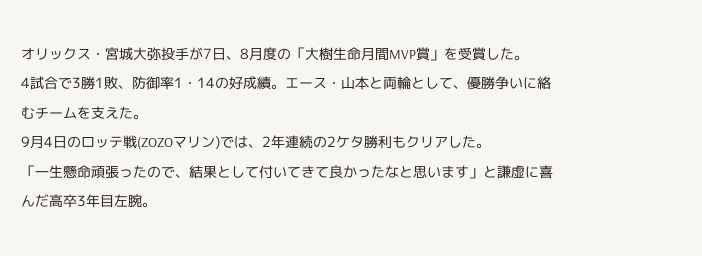オリックス・宮城大弥投手が7日、8月度の「大樹生命月間MVP賞」を受賞した。
4試合で3勝1敗、防御率1・14の好成績。エース・山本と両輪として、優勝争いに絡むチームを支えた。
9月4日のロッテ戦(ZOZOマリン)では、2年連続の2ケタ勝利もクリアした。
「一生懸命頑張ったので、結果として付いてきて良かったなと思います」と謙虚に喜んだ高卒3年目左腕。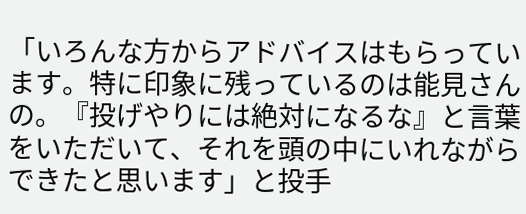「いろんな方からアドバイスはもらっています。特に印象に残っているのは能見さんの。『投げやりには絶対になるな』と言葉をいただいて、それを頭の中にいれながらできたと思います」と投手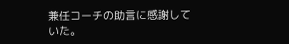兼任コーチの助言に感謝していた。